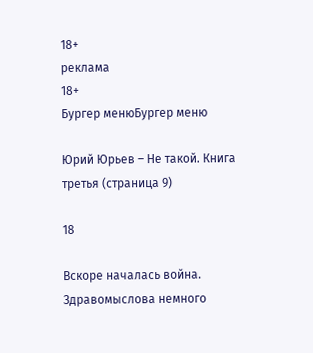18+
реклама
18+
Бургер менюБургер меню

Юрий Юрьев – Не такой. Книга третья (страница 9)

18

Вскоре началась война. Здравомыслова немного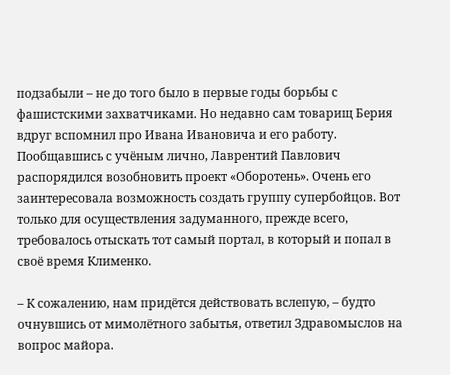подзабыли – не до того было в первые годы борьбы с фашистскими захватчиками. Но недавно сам товарищ Берия вдруг вспомнил про Ивана Ивановича и его работу. Пообщавшись с учёным лично, Лаврентий Павлович распорядился возобновить проект «Оборотень». Очень его заинтересовала возможность создать группу супербойцов. Вот только для осуществления задуманного, прежде всего, требовалось отыскать тот самый портал, в который и попал в своё время Клименко.

– К сожалению, нам придётся действовать вслепую, – будто очнувшись от мимолётного забытья, ответил Здравомыслов на вопрос майора.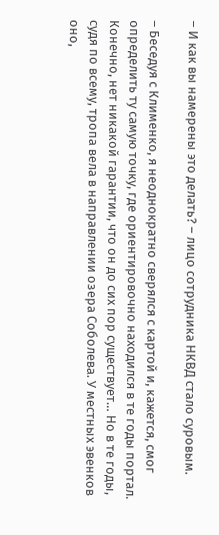– И как вы намерены это делать? – лицо сотрудника НКВД стало суровым.

– Беседуя с Клименко, я неоднократно сверялся с картой и, кажется, смог определить ту самую точку, где ориентировочно находился в те годы портал. Конечно, нет никакой гарантии, что он до сих пор существует… Но в те годы, судя по всему, тропа вела в направлении озера Соболева. У местных эвенков оно,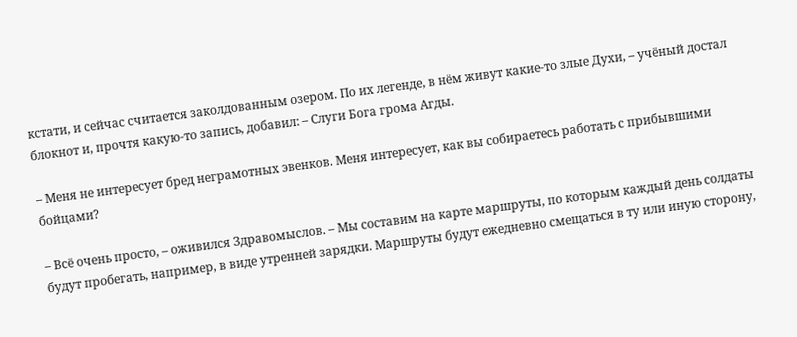кстати, и сейчас считается заколдованным озером. По их легенде, в нём живут какие-то злые Духи, – учёный достал блокнот и, прочтя какую-то запись, добавил: – Слуги Бога грома Агды.

– Меня не интересует бред неграмотных эвенков. Меня интересует, как вы собираетесь работать с прибывшими бойцами?

– Всё очень просто, – оживился Здравомыслов. – Мы составим на карте маршруты, по которым каждый день солдаты будут пробегать, например, в виде утренней зарядки. Маршруты будут ежедневно смещаться в ту или иную сторону,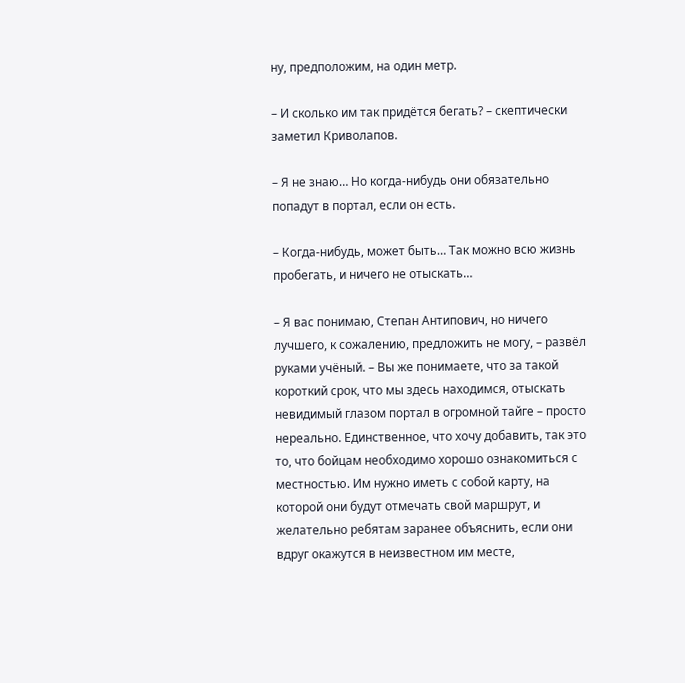ну, предположим, на один метр.

– И сколько им так придётся бегать? – скептически заметил Криволапов.

– Я не знаю… Но когда-нибудь они обязательно попадут в портал, если он есть.

– Когда-нибудь, может быть… Так можно всю жизнь пробегать, и ничего не отыскать…

– Я вас понимаю, Степан Антипович, но ничего лучшего, к сожалению, предложить не могу, – развёл руками учёный. – Вы же понимаете, что за такой короткий срок, что мы здесь находимся, отыскать невидимый глазом портал в огромной тайге – просто нереально. Единственное, что хочу добавить, так это то, что бойцам необходимо хорошо ознакомиться с местностью. Им нужно иметь с собой карту, на которой они будут отмечать свой маршрут, и желательно ребятам заранее объяснить, если они вдруг окажутся в неизвестном им месте,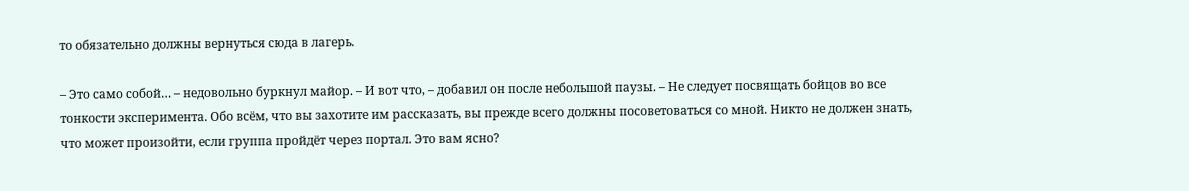то обязательно должны вернуться сюда в лагерь.

– Это само собой… – недовольно буркнул майор. – И вот что, – добавил он после небольшой паузы. – Не следует посвящать бойцов во все тонкости эксперимента. Обо всём, что вы захотите им рассказать, вы прежде всего должны посоветоваться со мной. Никто не должен знать, что может произойти, если группа пройдёт через портал. Это вам ясно?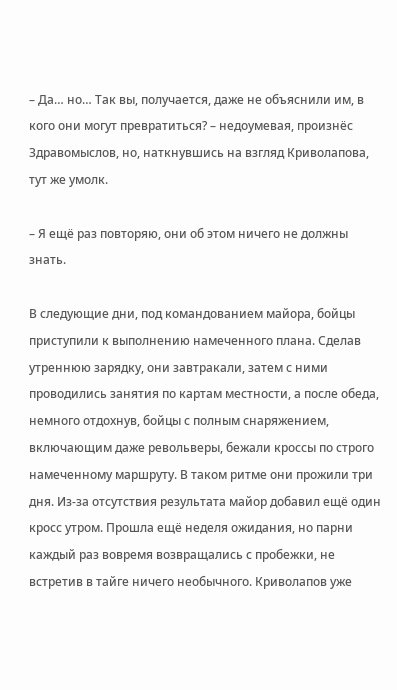– Да… но… Так вы, получается, даже не объяснили им, в кого они могут превратиться? – недоумевая, произнёс Здравомыслов, но, наткнувшись на взгляд Криволапова, тут же умолк.

– Я ещё раз повторяю, они об этом ничего не должны знать.

В следующие дни, под командованием майора, бойцы приступили к выполнению намеченного плана. Сделав утреннюю зарядку, они завтракали, затем с ними проводились занятия по картам местности, а после обеда, немного отдохнув, бойцы с полным снаряжением, включающим даже револьверы, бежали кроссы по строго намеченному маршруту. В таком ритме они прожили три дня. Из-за отсутствия результата майор добавил ещё один кросс утром. Прошла ещё неделя ожидания, но парни каждый раз вовремя возвращались с пробежки, не встретив в тайге ничего необычного. Криволапов уже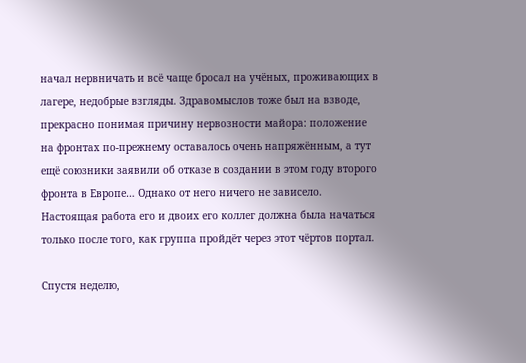начал нервничать и всё чаще бросал на учёных, проживающих в лагере, недобрые взгляды. Здравомыслов тоже был на взводе, прекрасно понимая причину нервозности майора: положение на фронтах по-прежнему оставалось очень напряжённым, а тут ещё союзники заявили об отказе в создании в этом году второго фронта в Европе… Однако от него ничего не зависело. Настоящая работа его и двоих его коллег должна была начаться только после того, как группа пройдёт через этот чёртов портал.

Спустя неделю,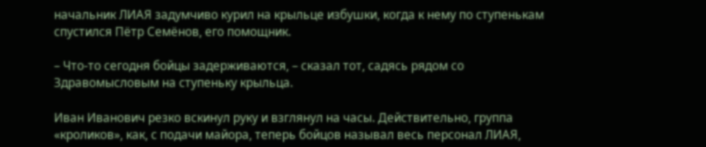начальник ЛИАЯ задумчиво курил на крыльце избушки, когда к нему по ступенькам спустился Пётр Семёнов, его помощник.

– Что-то сегодня бойцы задерживаются, – сказал тот, садясь рядом со Здравомысловым на ступеньку крыльца.

Иван Иванович резко вскинул руку и взглянул на часы. Действительно, группа «кроликов», как, с подачи майора, теперь бойцов называл весь персонал ЛИАЯ,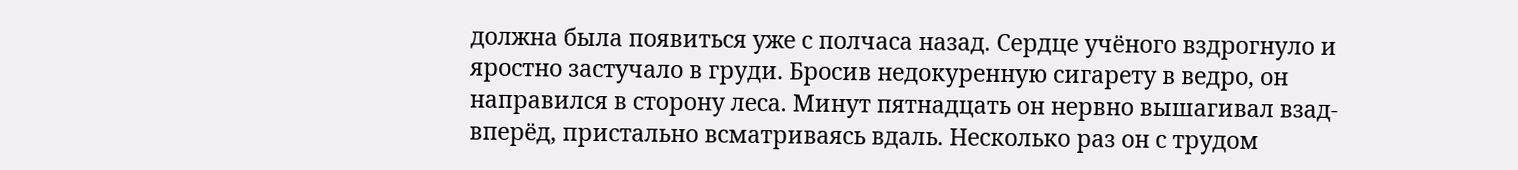должна была появиться уже с полчаса назад. Сердце учёного вздрогнуло и яростно застучало в груди. Бросив недокуренную сигарету в ведро, он направился в сторону леса. Минут пятнадцать он нервно вышагивал взад-вперёд, пристально всматриваясь вдаль. Несколько раз он с трудом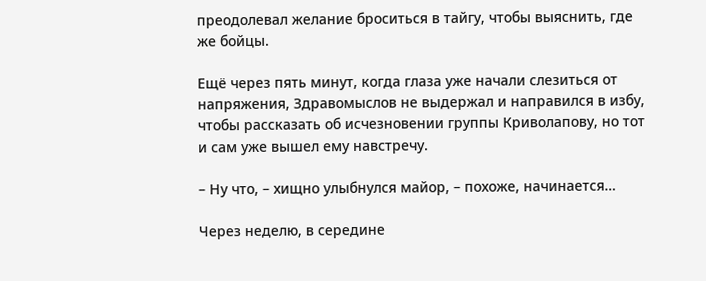преодолевал желание броситься в тайгу, чтобы выяснить, где же бойцы.

Ещё через пять минут, когда глаза уже начали слезиться от напряжения, Здравомыслов не выдержал и направился в избу, чтобы рассказать об исчезновении группы Криволапову, но тот и сам уже вышел ему навстречу.

– Ну что, – хищно улыбнулся майор, – похоже, начинается…

Через неделю, в середине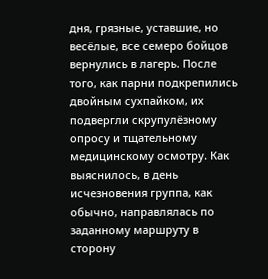дня, грязные, уставшие, но весёлые, все семеро бойцов вернулись в лагерь. После того, как парни подкрепились двойным сухпайком, их подвергли скрупулёзному опросу и тщательному медицинскому осмотру. Как выяснилось, в день исчезновения группа, как обычно, направлялась по заданному маршруту в сторону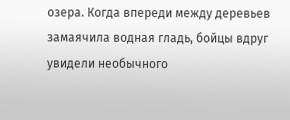озера. Когда впереди между деревьев замаячила водная гладь, бойцы вдруг увидели необычного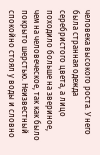человека высокого роста. У него была странная одежда серебристого цвета, а лицо походило больше на звериное, чем на человеческое, так как было покрыто шерстью. Неизвестный спокойно стоял у воды и словно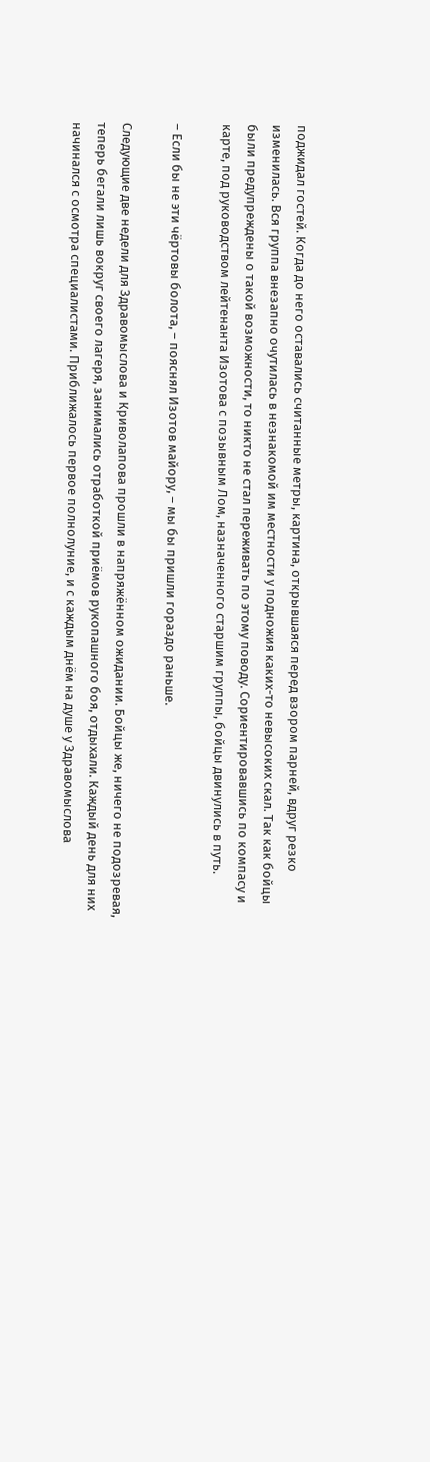поджидал гостей. Когда до него оставались считанные метры, картина, открывшаяся перед взором парней, вдруг резко изменилась. Вся группа внезапно очутилась в незнакомой им местности у подножия каких-то невысоких скал. Так как бойцы были предупреждены о такой возможности, то никто не стал переживать по этому поводу. Сориентировавшись по компасу и карте, под руководством лейтенанта Изотова с позывным Лом, назначенного старшим группы, бойцы двинулись в путь.

– Если бы не эти чёртовы болота, – пояснял Изотов майору, – мы бы пришли гораздо раньше.

Следующие две недели для Здравомыслова и Криволапова прошли в напряжённом ожидании. Бойцы же, ничего не подозревая, теперь бегали лишь вокруг своего лагеря, занимались отработкой приёмов рукопашного боя, отдыхали. Каждый день для них начинался с осмотра специалистами. Приближалось первое полнолуние, и с каждым днём на душе у Здравомыслова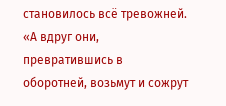становилось всё тревожней. «А вдруг они, превратившись в оборотней, возьмут и сожрут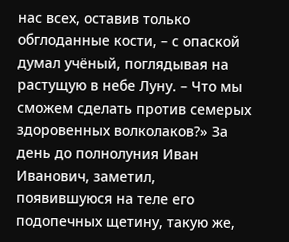нас всех, оставив только обглоданные кости, – с опаской думал учёный, поглядывая на растущую в небе Луну. – Что мы сможем сделать против семерых здоровенных волколаков?» За день до полнолуния Иван Иванович, заметил, появившуюся на теле его подопечных щетину, такую же,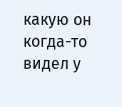какую он когда-то видел у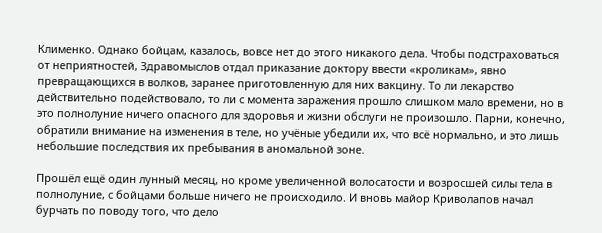Клименко. Однако бойцам, казалось, вовсе нет до этого никакого дела. Чтобы подстраховаться от неприятностей, Здравомыслов отдал приказание доктору ввести «кроликам», явно превращающихся в волков, заранее приготовленную для них вакцину. То ли лекарство действительно подействовало, то ли с момента заражения прошло слишком мало времени, но в это полнолуние ничего опасного для здоровья и жизни обслуги не произошло. Парни, конечно, обратили внимание на изменения в теле, но учёные убедили их, что всё нормально, и это лишь небольшие последствия их пребывания в аномальной зоне.

Прошёл ещё один лунный месяц, но кроме увеличенной волосатости и возросшей силы тела в полнолуние, с бойцами больше ничего не происходило. И вновь майор Криволапов начал бурчать по поводу того, что дело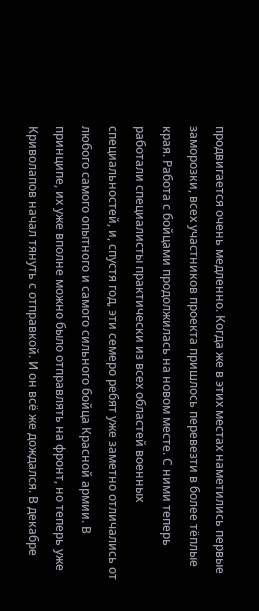продвигается очень медленно. Когда же в этих местах наметились первые заморозки, всех участников проекта пришлось перевезти в более тёплые края. Работа с бойцами продолжилась на новом месте. С ними теперь работали специалисты практически из всех областей военных специальностей, и, спустя год, эти семеро ребят уже заметно отличались от любого самого опытного и самого сильного бойца Красной армии. В принципе, их уже вполне можно было отправлять на фронт, но теперь уже Криволапов начал тянуть с отправкой. И он всё же дождался. В декабре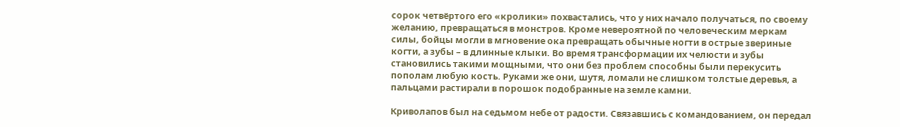сорок четвёртого его «кролики» похвастались, что у них начало получаться, по своему желанию, превращаться в монстров. Кроме невероятной по человеческим меркам силы, бойцы могли в мгновение ока превращать обычные ногти в острые звериные когти, а зубы – в длинные клыки. Во время трансформации их челюсти и зубы становились такими мощными, что они без проблем способны были перекусить пополам любую кость. Руками же они, шутя, ломали не слишком толстые деревья, а пальцами растирали в порошок подобранные на земле камни.

Криволапов был на седьмом небе от радости. Связавшись с командованием, он передал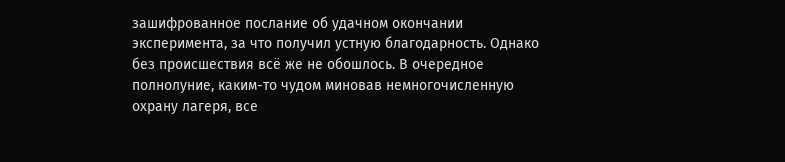зашифрованное послание об удачном окончании эксперимента, за что получил устную благодарность. Однако без происшествия всё же не обошлось. В очередное полнолуние, каким-то чудом миновав немногочисленную охрану лагеря, все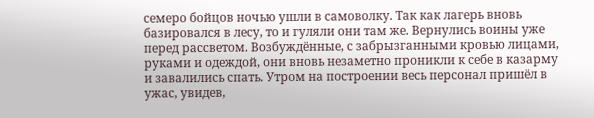семеро бойцов ночью ушли в самоволку. Так как лагерь вновь базировался в лесу, то и гуляли они там же. Вернулись воины уже перед рассветом. Возбуждённые, с забрызганными кровью лицами, руками и одеждой, они вновь незаметно проникли к себе в казарму и завалились спать. Утром на построении весь персонал пришёл в ужас, увидев,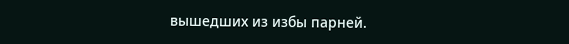вышедших из избы парней.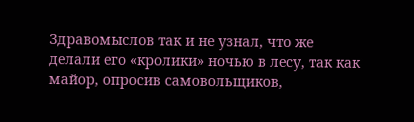Здравомыслов так и не узнал, что же делали его «кролики» ночью в лесу, так как майор, опросив самовольщиков,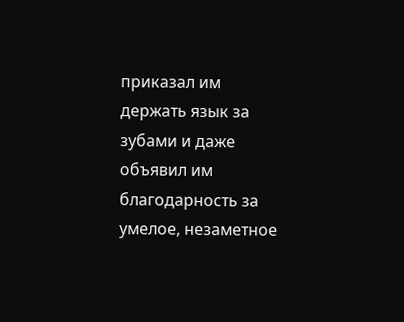приказал им держать язык за зубами и даже объявил им благодарность за умелое, незаметное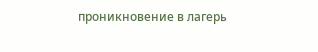проникновение в лагерь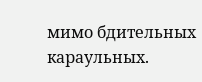мимо бдительных караульных.